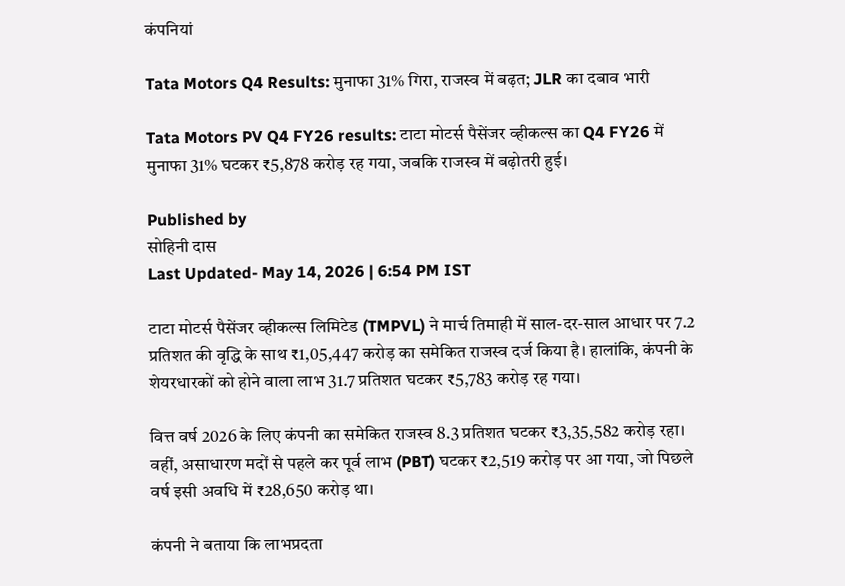कंपनियां

Tata Motors Q4 Results: मुनाफा 31% गिरा, राजस्व में बढ़त; JLR का दबाव भारी

Tata Motors PV Q4 FY26 results: टाटा मोटर्स पैसेंजर व्हीकल्स का Q4 FY26 में मुनाफा 31% घटकर ₹5,878 करोड़ रह गया, जबकि राजस्व में बढ़ोतरी हुई।

Published by
सोहिनी दास
Last Updated- May 14, 2026 | 6:54 PM IST

टाटा मोटर्स पैसेंजर व्हीकल्स लिमिटेड (TMPVL) ने मार्च तिमाही में साल-दर-साल आधार पर 7.2 प्रतिशत की वृद्धि के साथ ₹1,05,447 करोड़ का समेकित राजस्व दर्ज किया है। हालांकि, कंपनी के शेयरधारकों को होने वाला लाभ 31.7 प्रतिशत घटकर ₹5,783 करोड़ रह गया।

वित्त वर्ष 2026 के लिए कंपनी का समेकित राजस्व 8.3 प्रतिशत घटकर ₹3,35,582 करोड़ रहा। वहीं, असाधारण मदों से पहले कर पूर्व लाभ (PBT) घटकर ₹2,519 करोड़ पर आ गया, जो पिछले वर्ष इसी अवधि में ₹28,650 करोड़ था।

कंपनी ने बताया कि लाभप्रदता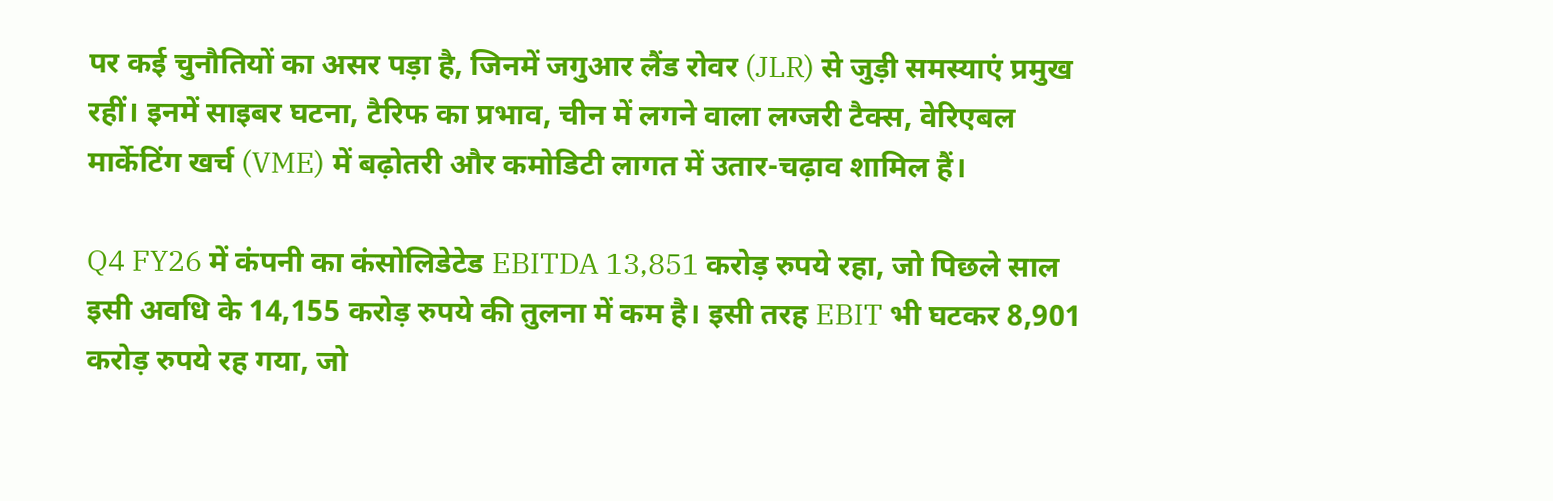पर कई चुनौतियों का असर पड़ा है, जिनमें जगुआर लैंड रोवर (JLR) से जुड़ी समस्याएं प्रमुख रहीं। इनमें साइबर घटना, टैरिफ का प्रभाव, चीन में लगने वाला लग्जरी टैक्स, वेरिएबल मार्केटिंग खर्च (VME) में बढ़ोतरी और कमोडिटी लागत में उतार-चढ़ाव शामिल हैं।

Q4 FY26 में कंपनी का कंसोलिडेटेड EBITDA 13,851 करोड़ रुपये रहा, जो पिछले साल इसी अवधि के 14,155 करोड़ रुपये की तुलना में कम है। इसी तरह EBIT भी घटकर 8,901 करोड़ रुपये रह गया, जो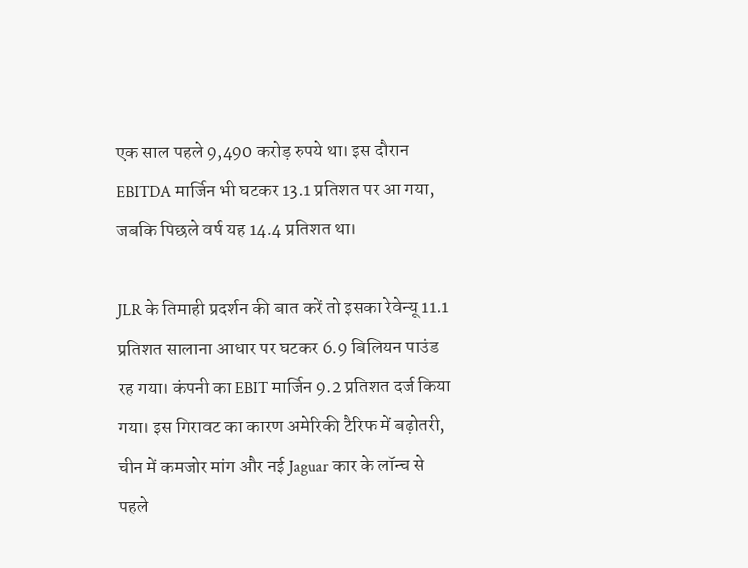एक साल पहले 9,490 करोड़ रुपये था। इस दौरान EBITDA मार्जिन भी घटकर 13.1 प्रतिशत पर आ गया, जबकि पिछले वर्ष यह 14.4 प्रतिशत था।

JLR के तिमाही प्रदर्शन की बात करें तो इसका रेवेन्यू 11.1 प्रतिशत सालाना आधार पर घटकर 6.9 बिलियन पाउंड रह गया। कंपनी का EBIT मार्जिन 9.2 प्रतिशत दर्ज किया गया। इस गिरावट का कारण अमेरिकी टैरिफ में बढ़ोतरी, चीन में कमजोर मांग और नई Jaguar कार के लॉन्च से पहले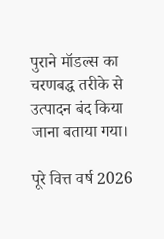पुराने मॉडल्स का चरणबद्ध तरीके से उत्पादन बंद किया जाना बताया गया।

पूरे वित्त वर्ष 2026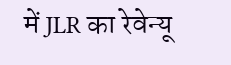में JLR का रेवेन्यू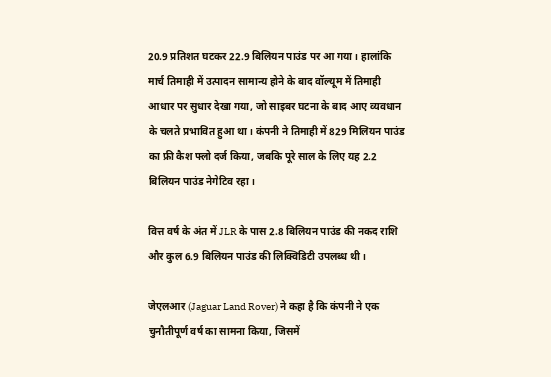20.9 प्रतिशत घटकर 22.9 बिलियन पाउंड पर आ गया। हालांकि मार्च तिमाही में उत्पादन सामान्य होने के बाद वॉल्यूम में तिमाही आधार पर सुधार देखा गया, जो साइबर घटना के बाद आए व्यवधान के चलते प्रभावित हुआ था। कंपनी ने तिमाही में 829 मिलियन पाउंड का फ्री कैश फ्लो दर्ज किया, जबकि पूरे साल के लिए यह 2.2 बिलियन पाउंड नेगेटिव रहा।

वित्त वर्ष के अंत में JLR के पास 2.8 बिलियन पाउंड की नकद राशि और कुल 6.9 बिलियन पाउंड की लिक्विडिटी उपलब्ध थी।

जेएलआर (Jaguar Land Rover) ने कहा है कि कंपनी ने एक चुनौतीपूर्ण वर्ष का सामना किया, जिसमें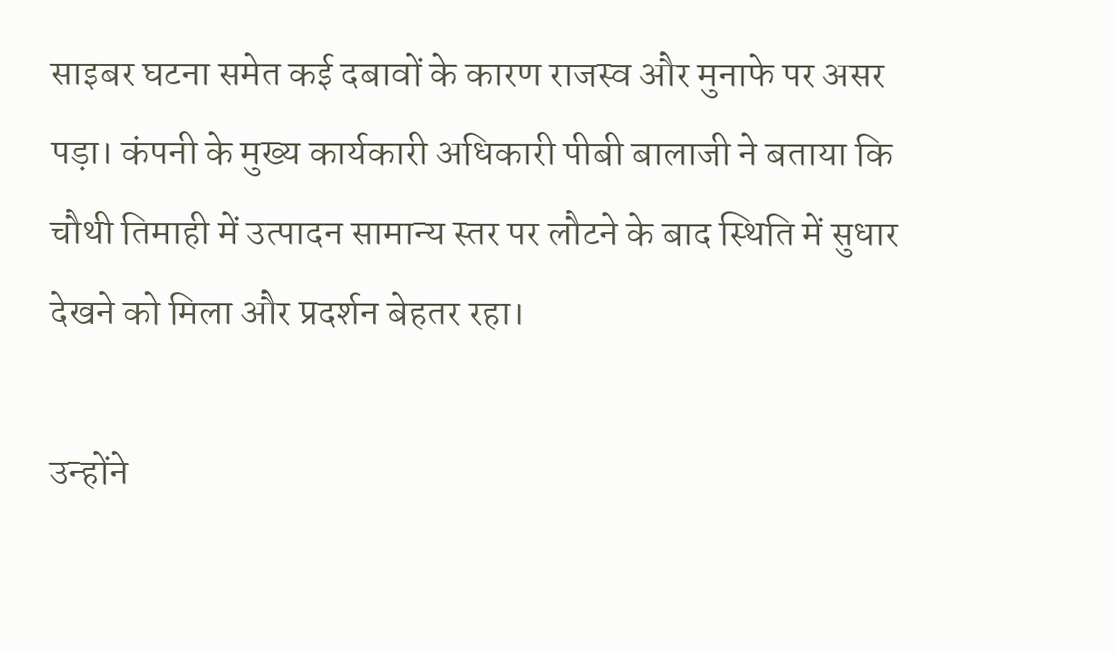साइबर घटना समेत कई दबावों के कारण राजस्व और मुनाफे पर असर पड़ा। कंपनी के मुख्य कार्यकारी अधिकारी पीबी बालाजी ने बताया कि चौथी तिमाही में उत्पादन सामान्य स्तर पर लौटने के बाद स्थिति में सुधार देखने को मिला और प्रदर्शन बेहतर रहा।

उन्होंने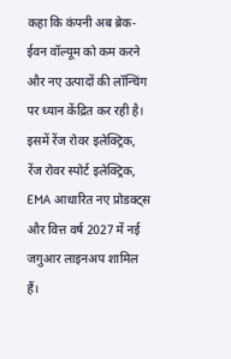कहा कि कंपनी अब ब्रेक-ईवन वॉल्यूम को कम करने और नए उत्पादों की लॉन्चिंग पर ध्यान केंद्रित कर रही है। इसमें रेंज रोवर इलेक्ट्रिक, रेंज रोवर स्पोर्ट इलेक्ट्रिक, EMA आधारित नए प्रोडक्ट्स और वित्त वर्ष 2027 में नई जगुआर लाइनअप शामिल हैं।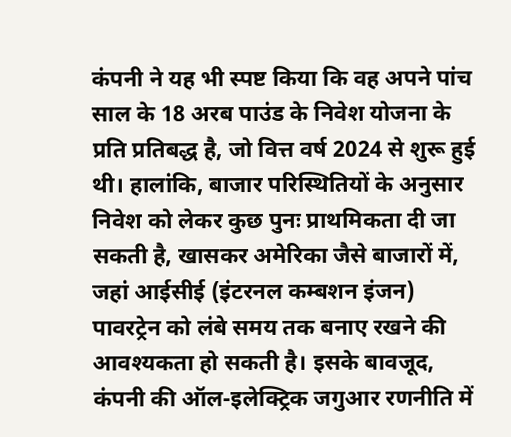कंपनी ने यह भी स्पष्ट किया कि वह अपने पांच साल के 18 अरब पाउंड के निवेश योजना के प्रति प्रतिबद्ध है, जो वित्त वर्ष 2024 से शुरू हुई थी। हालांकि, बाजार परिस्थितियों के अनुसार निवेश को लेकर कुछ पुनः प्राथमिकता दी जा सकती है, खासकर अमेरिका जैसे बाजारों में, जहां आईसीई (इंटरनल कम्बशन इंजन) पावरट्रेन को लंबे समय तक बनाए रखने की आवश्यकता हो सकती है। इसके बावजूद, कंपनी की ऑल-इलेक्ट्रिक जगुआर रणनीति में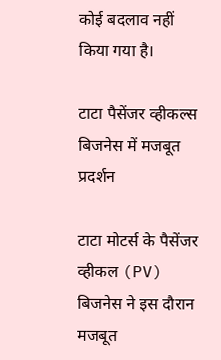कोई बदलाव नहीं किया गया है।

टाटा पैसेंजर व्हीकल्स बिजनेस में मजबूत प्रदर्शन

टाटा मोटर्स के पैसेंजर व्हीकल (PV) बिजनेस ने इस दौरान मजबूत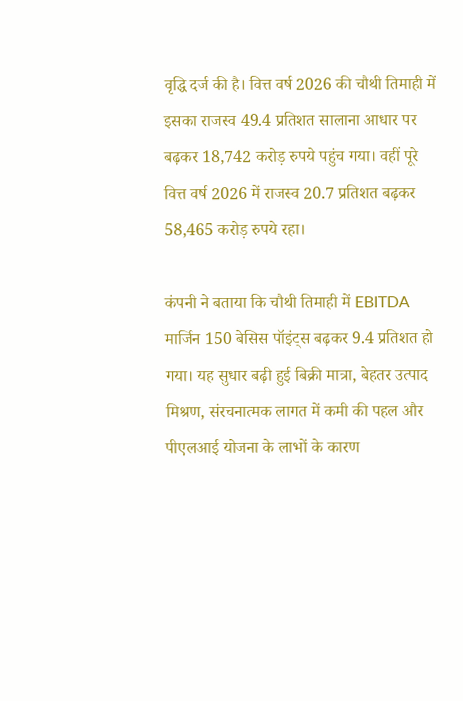वृद्धि दर्ज की है। वित्त वर्ष 2026 की चौथी तिमाही में इसका राजस्व 49.4 प्रतिशत सालाना आधार पर बढ़कर 18,742 करोड़ रुपये पहुंच गया। वहीं पूरे वित्त वर्ष 2026 में राजस्व 20.7 प्रतिशत बढ़कर 58,465 करोड़ रुपये रहा।

कंपनी ने बताया कि चौथी तिमाही में EBITDA मार्जिन 150 बेसिस पॉइंट्स बढ़कर 9.4 प्रतिशत हो गया। यह सुधार बढ़ी हुई बिक्री मात्रा, बेहतर उत्पाद मिश्रण, संरचनात्मक लागत में कमी की पहल और पीएलआई योजना के लाभों के कारण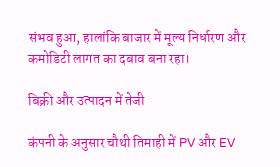संभव हुआ, हालांकि बाजार में मूल्य निर्धारण और कमोडिटी लागत का दबाव बना रहा।

बिक्री और उत्पादन में तेजी

कंपनी के अनुसार चौथी तिमाही में PV और EV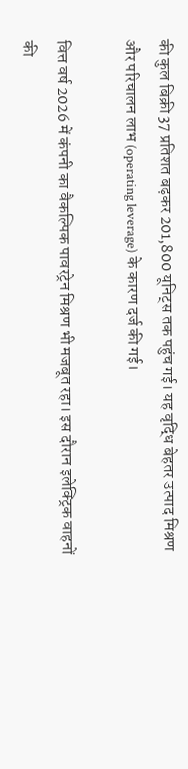की कुल बिक्री 37 प्रतिशत बढ़कर 201,800 यूनिट्स तक पहुंच गई। यह वृद्धि बेहतर उत्पाद मिश्रण और परिचालन लाभ (operating leverage) के कारण दर्ज की गई।

वित्त वर्ष 2026 में कंपनी का वैकल्पिक पावरट्रेन मिश्रण भी मजबूत रहा। इस दौरान इलेक्ट्रिक वाहनों की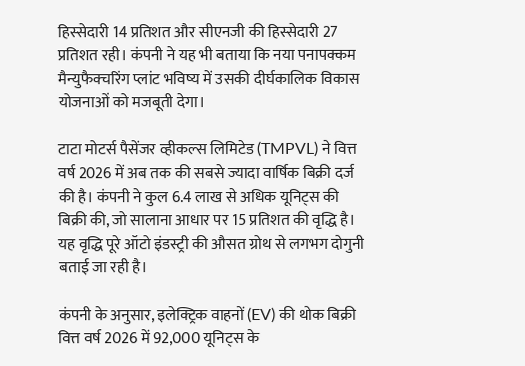हिस्सेदारी 14 प्रतिशत और सीएनजी की हिस्सेदारी 27 प्रतिशत रही। कंपनी ने यह भी बताया कि नया पनापक्कम मैन्युफैक्चरिंग प्लांट भविष्य में उसकी दीर्घकालिक विकास योजनाओं को मजबूती देगा।

टाटा मोटर्स पैसेंजर व्हीकल्स लिमिटेड (TMPVL) ने वित्त वर्ष 2026 में अब तक की सबसे ज्यादा वार्षिक बिक्री दर्ज की है। कंपनी ने कुल 6.4 लाख से अधिक यूनिट्स की बिक्री की, जो सालाना आधार पर 15 प्रतिशत की वृद्धि है। यह वृद्धि पूरे ऑटो इंडस्ट्री की औसत ग्रोथ से लगभग दोगुनी बताई जा रही है।

कंपनी के अनुसार, इलेक्ट्रिक वाहनों (EV) की थोक बिक्री वित्त वर्ष 2026 में 92,000 यूनिट्स के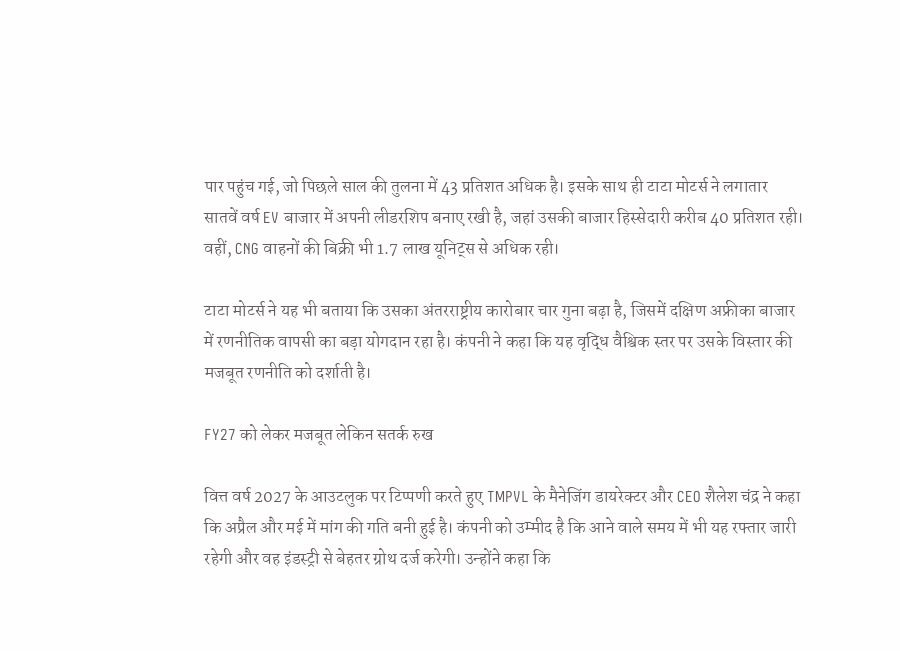पार पहुंच गई, जो पिछले साल की तुलना में 43 प्रतिशत अधिक है। इसके साथ ही टाटा मोटर्स ने लगातार सातवें वर्ष EV बाजार में अपनी लीडरशिप बनाए रखी है, जहां उसकी बाजार हिस्सेदारी करीब 40 प्रतिशत रही। वहीं, CNG वाहनों की बिक्री भी 1.7 लाख यूनिट्स से अधिक रही।

टाटा मोटर्स ने यह भी बताया कि उसका अंतरराष्ट्रीय कारोबार चार गुना बढ़ा है, जिसमें दक्षिण अफ्रीका बाजार में रणनीतिक वापसी का बड़ा योगदान रहा है। कंपनी ने कहा कि यह वृद्धि वैश्विक स्तर पर उसके विस्तार की मजबूत रणनीति को दर्शाती है।

FY27 को लेकर मजबूत लेकिन सतर्क रुख

वित्त वर्ष 2027 के आउटलुक पर टिप्पणी करते हुए TMPVL के मैनेजिंग डायरेक्टर और CEO शैलेश चंद्र ने कहा कि अप्रैल और मई में मांग की गति बनी हुई है। कंपनी को उम्मीद है कि आने वाले समय में भी यह रफ्तार जारी रहेगी और वह इंडस्ट्री से बेहतर ग्रोथ दर्ज करेगी। उन्होंने कहा कि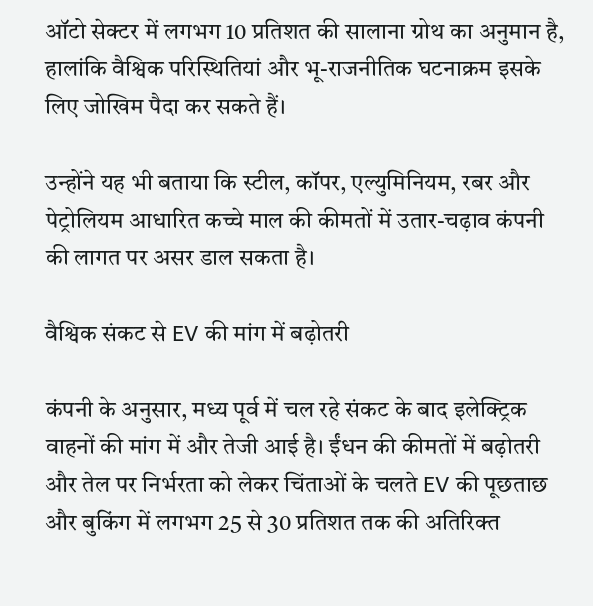ऑटो सेक्टर में लगभग 10 प्रतिशत की सालाना ग्रोथ का अनुमान है, हालांकि वैश्विक परिस्थितियां और भू-राजनीतिक घटनाक्रम इसके लिए जोखिम पैदा कर सकते हैं।

उन्होंने यह भी बताया कि स्टील, कॉपर, एल्युमिनियम, रबर और पेट्रोलियम आधारित कच्चे माल की कीमतों में उतार-चढ़ाव कंपनी की लागत पर असर डाल सकता है।

वैश्विक संकट से EV की मांग में बढ़ोतरी

कंपनी के अनुसार, मध्य पूर्व में चल रहे संकट के बाद इलेक्ट्रिक वाहनों की मांग में और तेजी आई है। ईंधन की कीमतों में बढ़ोतरी और तेल पर निर्भरता को लेकर चिंताओं के चलते EV की पूछताछ और बुकिंग में लगभग 25 से 30 प्रतिशत तक की अतिरिक्त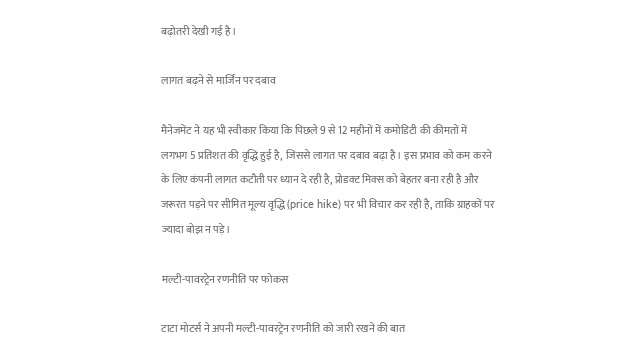बढ़ोतरी देखी गई है।

लागत बढ़ने से मार्जिन पर दबाव

मैनेजमेंट ने यह भी स्वीकार किया कि पिछले 9 से 12 महीनों में कमोडिटी की कीमतों में लगभग 5 प्रतिशत की वृद्धि हुई है, जिससे लागत पर दबाव बढ़ा है। इस प्रभाव को कम करने के लिए कंपनी लागत कटौती पर ध्यान दे रही है, प्रोडक्ट मिक्स को बेहतर बना रही है और जरूरत पड़ने पर सीमित मूल्य वृद्धि (price hike) पर भी विचार कर रही है, ताकि ग्राहकों पर ज्यादा बोझ न पड़े।

मल्टी-पावरट्रेन रणनीति पर फोकस

टाटा मोटर्स ने अपनी मल्टी-पावरट्रेन रणनीति को जारी रखने की बात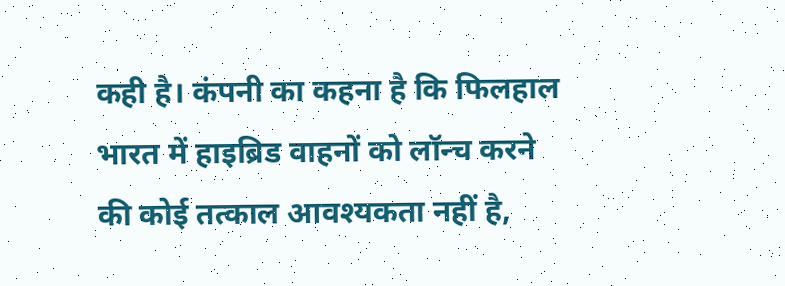कही है। कंपनी का कहना है कि फिलहाल भारत में हाइब्रिड वाहनों को लॉन्च करने की कोई तत्काल आवश्यकता नहीं है,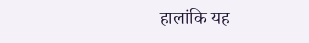हालांकि यह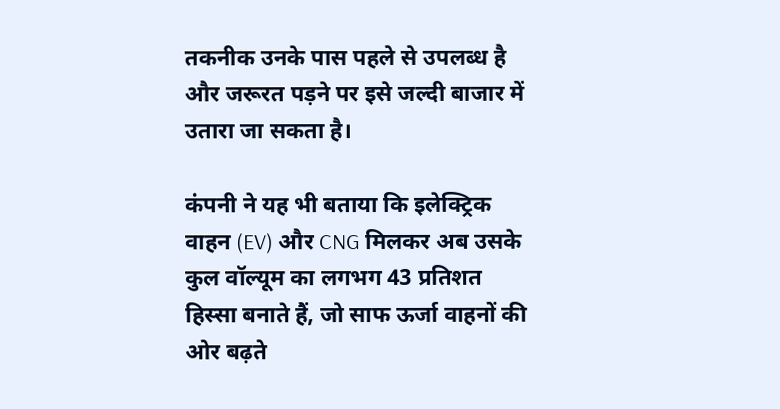तकनीक उनके पास पहले से उपलब्ध है और जरूरत पड़ने पर इसे जल्दी बाजार में उतारा जा सकता है।

कंपनी ने यह भी बताया कि इलेक्ट्रिक वाहन (EV) और CNG मिलकर अब उसके कुल वॉल्यूम का लगभग 43 प्रतिशत हिस्सा बनाते हैं, जो साफ ऊर्जा वाहनों की ओर बढ़ते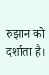रुझान को दर्शाता है।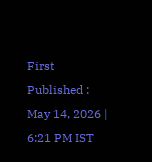First Published : May 14, 2026 | 6:21 PM IST